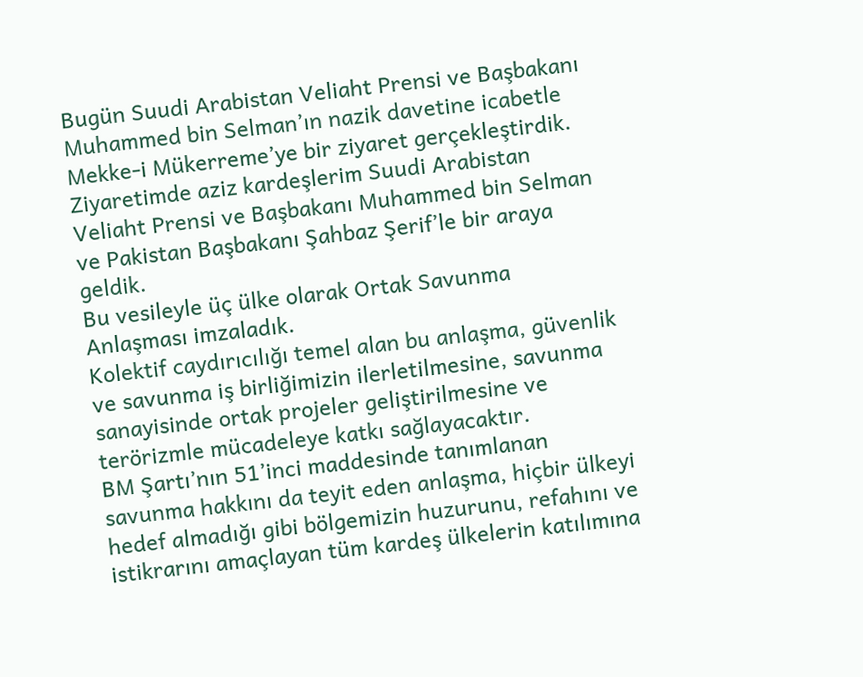Bugün Suudi Arabistan Veliaht Prensi ve Başbakanı Muhammed bin Selman’ın nazik davetine icabetle Mekke-i Mükerreme’ye bir ziyaret gerçekleştirdik.
Ziyaretimde aziz kardeşlerim Suudi Arabistan Veliaht Prensi ve Başbakanı Muhammed bin Selman ve Pakistan Başbakanı Şahbaz Şerif’le bir araya geldik.
Bu vesileyle üç ülke olarak Ortak Savunma Anlaşması imzaladık.
Kolektif caydırıcılığı temel alan bu anlaşma, güvenlik ve savunma iş birliğimizin ilerletilmesine, savunma sanayisinde ortak projeler geliştirilmesine ve terörizmle mücadeleye katkı sağlayacaktır.
BM Şartı’nın 51’inci maddesinde tanımlanan savunma hakkını da teyit eden anlaşma, hiçbir ülkeyi hedef almadığı gibi bölgemizin huzurunu, refahını ve istikrarını amaçlayan tüm kardeş ülkelerin katılımına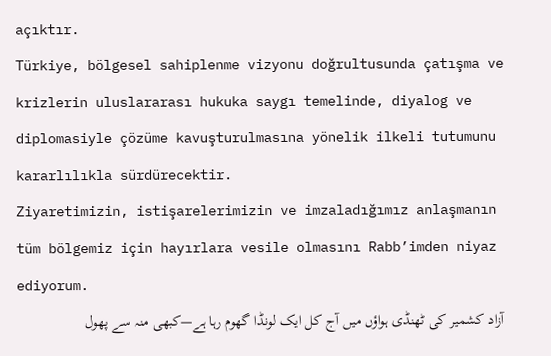açıktır.
Türkiye, bölgesel sahiplenme vizyonu doğrultusunda çatışma ve krizlerin uluslararası hukuka saygı temelinde, diyalog ve diplomasiyle çözüme kavuşturulmasına yönelik ilkeli tutumunu kararlılıkla sürdürecektir.
Ziyaretimizin, istişarelerimizin ve imzaladığımız anlaşmanın tüm bölgemiz için hayırlara vesile olmasını Rabb’imden niyaz ediyorum.
آزاد کشمیر کی ٹھنڈی ہواؤں میں آج کل ایک لونڈا گھوم رہا ہے—کبھی منہ سے پھول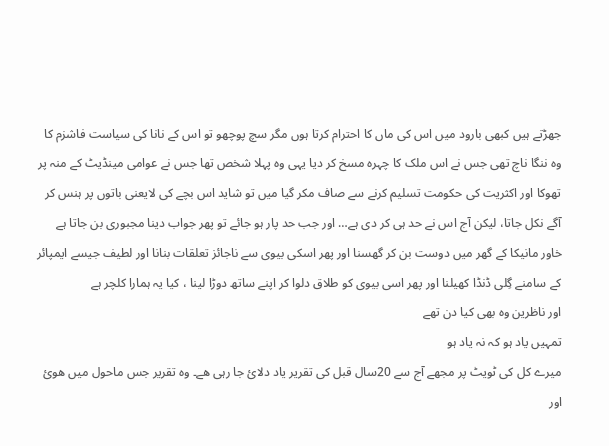جھڑتے ہیں کبھی بارود میں اس کی ماں کا احترام کرتا ہوں مگر سچ پوچھو تو اس کے نانا کی سیاست فاشزم کا وہ ننگا ناچ تھی جس نے اس ملک کا چہرہ مسخ کر دیا یہی وہ پہلا شخص تھا جس نے عوامی مینڈیٹ کے منہ پر تھوکا اور اکثریت کی حکومت تسلیم کرنے سے صاف مکر گیا میں تو شاید اس بچے کی لایعنی باتوں پر ہنس کر آگے نکل جاتا، لیکن آج اس نے حد ہی کر دی ہے… اور جب حد پار ہو جائے تو پھر جواب دینا مجبوری بن جاتا ہے
خاور مانیکا کے گھر میں دوست بن کر گھسنا اور پھر اسکی بیوی سے ناجائز تعلقات بنانا اور لطیف جیسے ایمپائر کے سامنے گِلی ڈنڈا کھیلنا اور پھر اسی بیوی کو طلاق دلوا کر اپنے ساتھ دوڑا لینا ، کیا یہ ہمارا کلچر ہے
اور ناظرین وہ بھی کیا دن تھے
تمہیں یاد ہو کہ نہ یاد ہو
میرے کل کی ٹویٹ پر مجھے آج سے 20سال قبل کی تقریر یاد دلائ جا رہی ھے۔ وہ تقریر جس ماحول میں ھوئ اور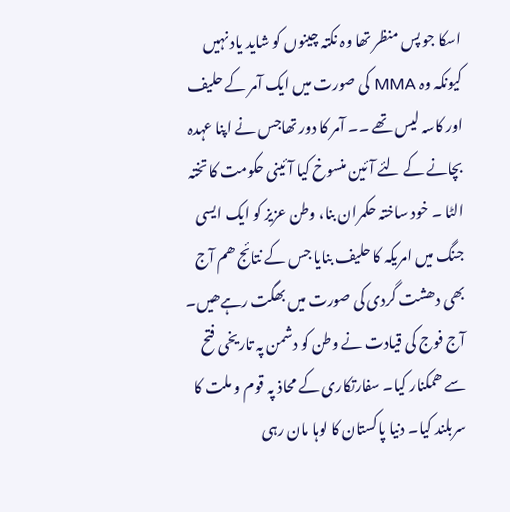اسکا جو پس منظر تھا وہ نکتہ چینوں کو شاید یاد نہیں کیونکہ وہ MMA کی صورت میں ایک آمر کے حلیف اور کاسہ لیس تھے ۔۔ آمر کا دور تھاجس نے اپنا عہدہ بچانے کے لئے آئین منسوخ کیا آئینی حکومت کا تختہ الٹا ۔ خود ساختہ حکمران بنا، وطن عزیز کو ایک ایسی جنگ میں امریکہ کا حلیف بنایا جس کے نتائج ھم آج بھی دھشت گردی کی صورت میں بھگت رہےھیں۔
آج فوج کی قیادت نے وطن کو دشمن پہ تاریخی فتح سے ھمکنار کیا۔ سفارتکاری کے محاذ پہ قوم و ملت کا سربلند کیا۔ دنیا پاکستان کا لوہا مان رہی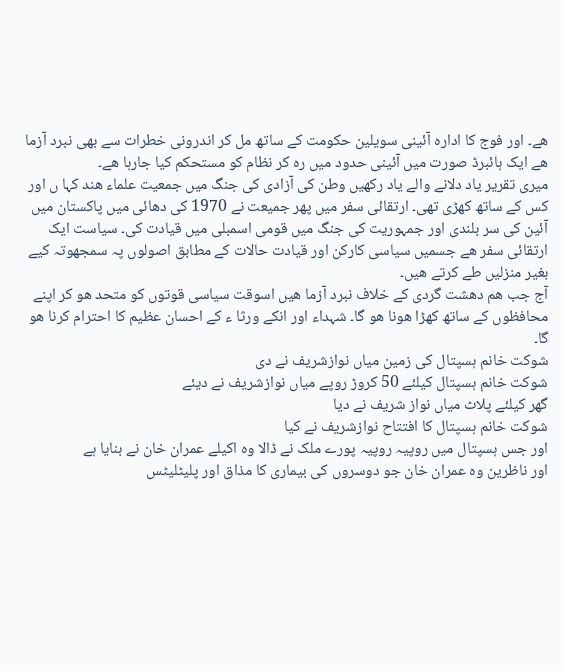ھے۔ اور فوج کا ادارہ آئینی سویلین حکومت کے ساتھ مل کر اندرونی خطرات سے بھی نبرد آزما ھے ایک ہائبرڈ صورت میں آئینی حدود میں رہ کر نظام کو مستحکم کیا جارہا ھے۔
میری تقریر یاد دلانے والے یاد رکھیں وطن کی آزادی کی جنگ میں جمعیت علماء ھند کہا ں اور کس کے ساتھ کھڑی تھی۔ ارتقائی سفر میں پھر جمیعت نے 1970 کی دھائی میں پاکستان میں آئین کی سر بلندی اور جمہوریت کی جنگ میں قومی اسمبلی میں قیادت کی۔ سیاست ایک ارتقائی سفر ھے جسمیں سیاسی کارکن اور قیادت حالات کے مطابق اصولوں پہ سمجھوتہ کیے بغیر منزلیں طے کرتے ھیں۔
آج جب ھم دھشت گردی کے خلاف نبرد آزما ھیں اسوقت سیاسی قوتوں کو متحد ھو کر اپنے محافظوں کے ساتھ کھڑا ھونا ھو گا۔ شہداء اور انکے ورثا ء کے احسان عظیم کا احترام کرنا ھو گا۔
شوکت خانم ہسپتال کی زمین میاں نوازشریف نے دی
شوکت خانم ہسپتال کیلئے 50 کروڑ روپے میاں نوازشریف نے دیئے
گھر کیلئے پلاٹ میاں نواز شریف نے دیا
شوکت خانم ہسپتال کا افتتاح نوازشریف نے کیا
اور جس ہسپتال میں روپیہ روپیہ پورے ملک نے ڈالا وہ اکیلے عمران خان نے بنایا ہے
اور ناظرین وہ عمران خان جو دوسروں کی بیماری کا مذاق اور پلیٹلیٹس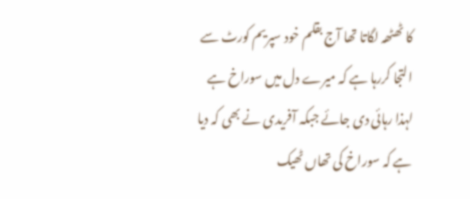کا ٹھٹھہ لگاتا تھا آج بقلم خود سپریم کورٹ سے التجا کررہا ہے کہ میرے دل میں سوراخ ہے لہذا رہائی دی جائے جبکہ آفریدی نے بھی کہ دیا ہے کہ سوراخ کی تھاں ٹھیک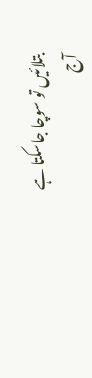بتلائیں تو سوچا جاسکتا ہے
آج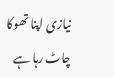نیازی اپنا تھوکا چاٹ رہا ہے